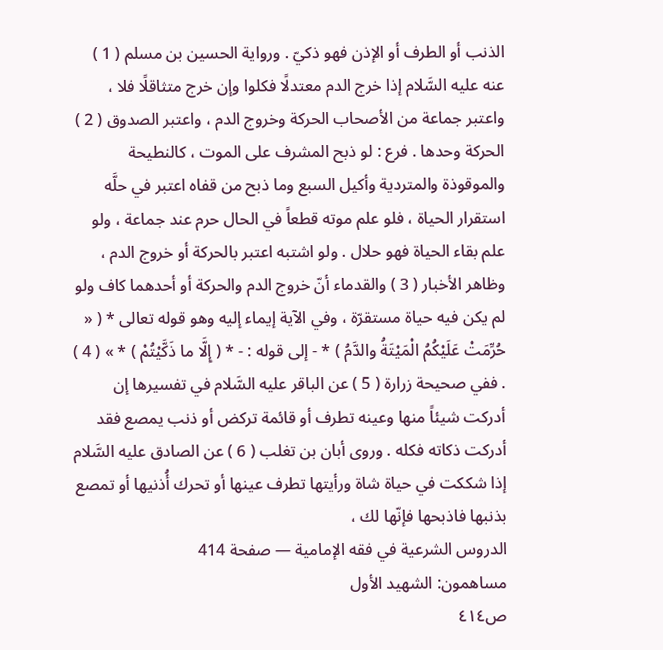الذنب أو الطرف أو الإذن فهو ذكيّ . ورواية الحسين بن مسلم ( 1 ) عنه عليه السَّلام إذا خرج الدم معتدلًا فكلوا وإن خرج متثاقلًا فلا ، واعتبر جماعة من الأصحاب الحركة وخروج الدم ، واعتبر الصدوق ( 2 ) الحركة وحدها . فرع : لو ذبح المشرف على الموت ، كالنطيحة والموقوذة والمتردية وأكيل السبع وما ذبح من قفاه اعتبر في حلَّه استقرار الحياة ، فلو علم موته قطعاً في الحال حرم عند جماعة ، ولو علم بقاء الحياة فهو حلال . ولو اشتبه اعتبر بالحركة أو خروج الدم ، وظاهر الأخبار ( 3 ) والقدماء أنّ خروج الدم والحركة أو أحدهما كاف ولو لم يكن فيه حياة مستقرّة ، وفي الآية إيماء إليه وهو قوله تعالى * ( « حُرِّمَتْ عَلَيْكُمُ الْمَيْتَةُ والدَّمُ ) * - إلى قوله : - * ( إِلَّا ما ذَكَّيْتُمْ ) * » ( 4 ) . ففي صحيحة زرارة ( 5 ) عن الباقر عليه السَّلام في تفسيرها إن أدركت شيئاً منها وعينه تطرف أو قائمة تركض أو ذنب يمصع فقد أدركت ذكاته فكله . وروى أبان بن تغلب ( 6 ) عن الصادق عليه السَّلام إذا شككت في حياة شاة ورأيتها تطرف عينها أو تحرك أُذنيها أو تمصع بذنبها فاذبحها فإنّها لك ،
الدروس الشرعية في فقه الإمامية — صفحة 414
مساهمون: الشهيد الأول
ص٤١٤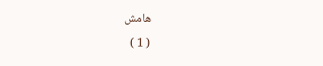هامش
( 1 )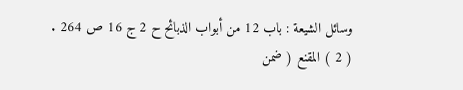وسائل الشيعة : باب 12 من أبواب الذبائح ح 2 ج 16 ص 264 .
( 2 ) المقنع ( ضمن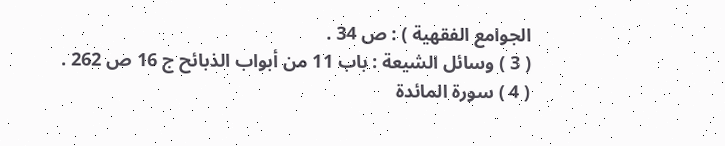الجوامع الفقهية ) : ص 34 .
( 3 ) وسائل الشيعة : باب 11 من أبواب الذبائح ج 16 ص 262 .
( 4 ) سورة المائدة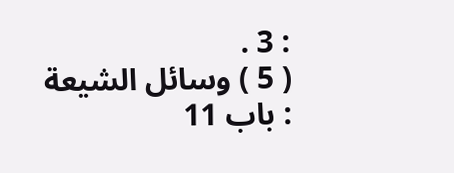: 3 .
( 5 ) وسائل الشيعة : باب 11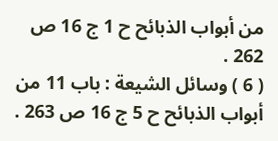من أبواب الذبائح ح 1 ج 16 ص 262 .
( 6 ) وسائل الشيعة : باب 11 من أبواب الذبائح ح 5 ج 16 ص 263 .